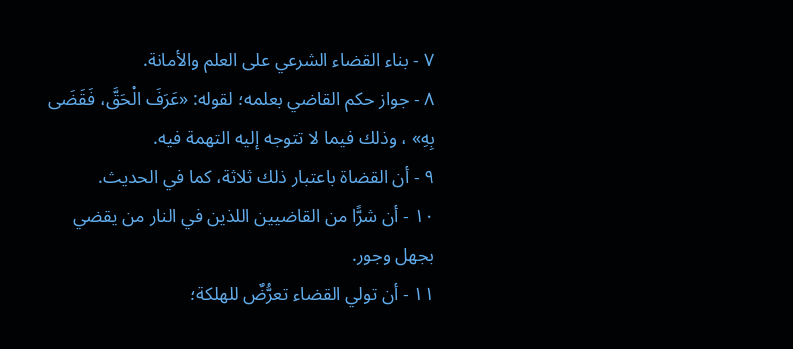٧ - بناء القضاء الشرعي على العلم والأمانة.
٨ - جواز حكم القاضي بعلمه؛ لقوله: «عَرَفَ الْحَقَّ، فَقَضَى بِهِ» ، وذلك فيما لا تتوجه إليه التهمة فيه.
٩ - أن القضاة باعتبار ذلك ثلاثة، كما في الحديث.
١٠ - أن شرًّا من القاضيين اللذين في النار من يقضي بجهل وجور.
١١ - أن تولي القضاء تعرُّضٌ للهلكة؛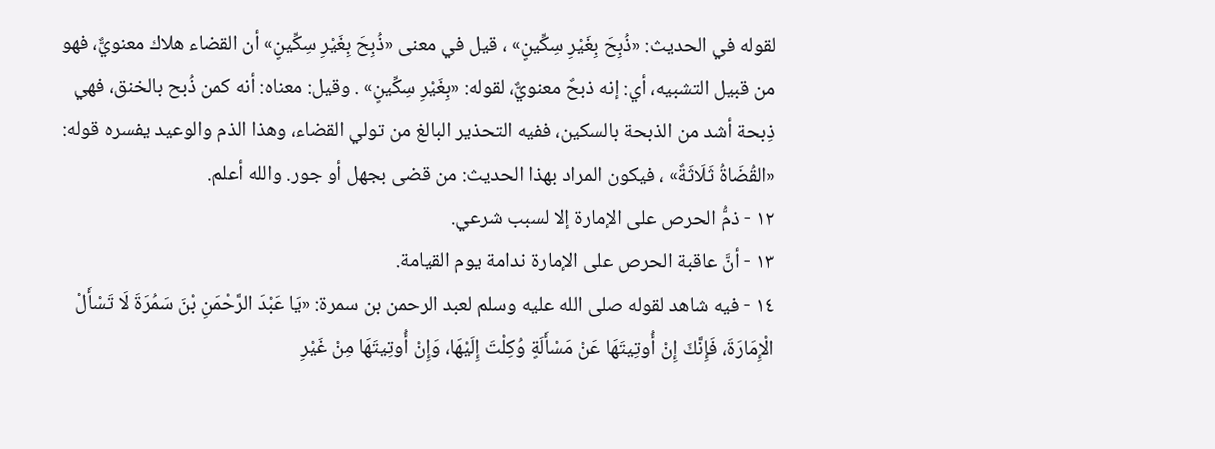لقوله في الحديث: «ذُبِحَ بِغَيْرِ سِكِّينٍ» ، قيل في معنى «ذُبِحَ بِغَيْرِ سِكِّينٍ» أن القضاء هلاك معنويٌّ، فهو من قبيل التشبيه، أي: إنه ذبحٌ معنويٌّ، لقوله: «بِغَيْرِ سِكِّينٍ» . وقيل: معناه: أنه كمن ذُبح بالخنق، فهي ذِبحة أشد من الذبحة بالسكين، ففيه التحذير البالغ من تولي القضاء، وهذا الذم والوعيد يفسره قوله: «القُضَاةُ ثَلَاثَةٌ» ، فيكون المراد بهذا الحديث: من قضى بجهل أو جور. والله أعلم.
١٢ - ذمُّ الحرص على الإمارة إلا لسبب شرعي.
١٣ - أنَّ عاقبة الحرص على الإمارة ندامة يوم القيامة.
١٤ - فيه شاهد لقوله صلى الله عليه وسلم لعبد الرحمن بن سمرة: «يَا عَبْدَ الرَّحْمَنِ بْنَ سَمُرَةَ لَا تَسْأَلْ الْإِمَارَةَ، فَإِنَّكَ إِنْ أُوتِيتَهَا عَنْ مَسْأَلَةٍ وُكِلْتَ إِلَيْهَا، وَإِنْ أُوتِيتَهَا مِنْ غَيْرِ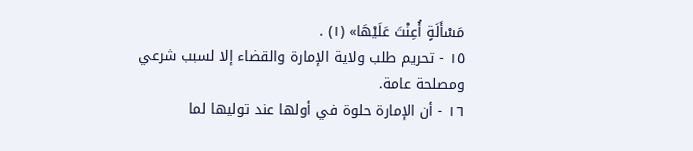مَسْأَلَةٍ أُعِنْتَ عَلَيْهَا» (١) .
١٥ - تحريم طلب ولاية الإمارة والقضاء إلا لسبب شرعي ومصلحة عامة.
١٦ - أن الإمارة حلوة في أولها عند توليها لما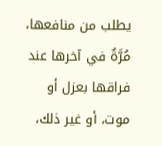يطلب من منافعها، مُرَّةٌ في آخرها عند فراقها بعزل أو موت، أو غير ذلك،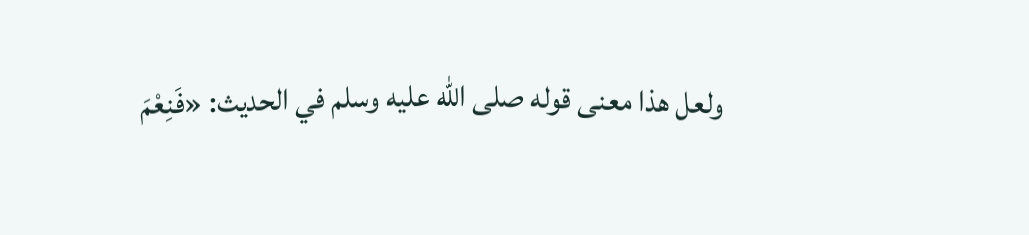ولعل هذا معنى قوله صلى الله عليه وسلم في الحديث: «فَنِعْمَ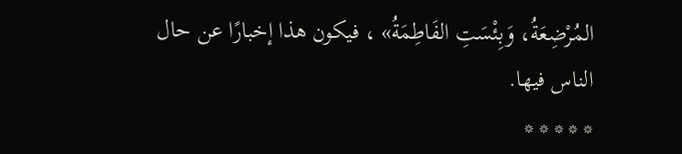المُرْضِعَةُ، وَبِئْسَتِ الفَاطِمَةُ» ، فيكون هذا إخبارًا عن حال الناس فيها.
* * * * *